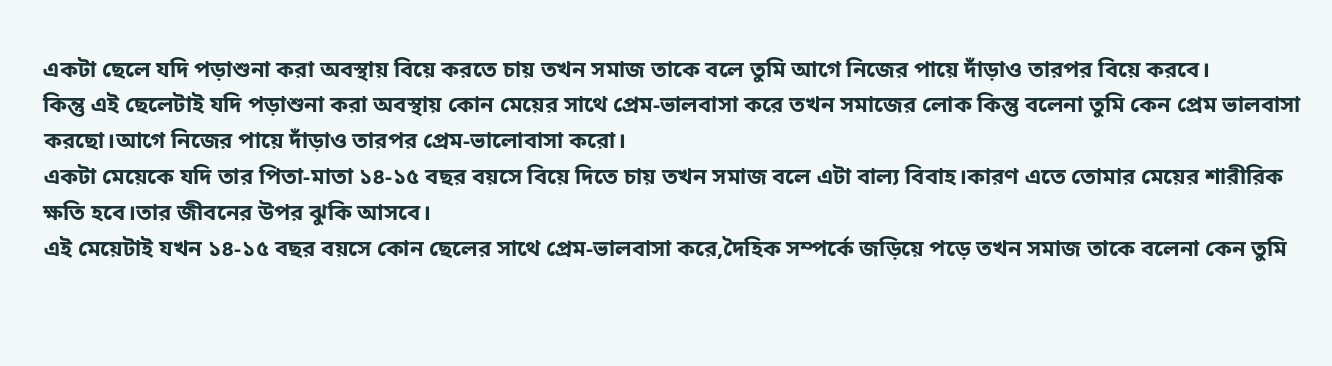একটা ছেলে যদি পড়াশুনা করা অবস্থায় বিয়ে করতে চায় তখন সমাজ তাকে বলে তুমি আগে নিজের পায়ে দাঁড়াও তারপর বিয়ে করবে।
কিন্তু এই ছেলেটাই যদি পড়াশুনা করা অবস্থায় কোন মেয়ের সাথে প্রেম-ভালবাসা করে তখন সমাজের লোক কিন্তু বলেনা তুমি কেন প্রেম ভালবাসা করছো।আগে নিজের পায়ে দাঁড়াও তারপর প্রেম-ভালোবাসা করো।
একটা মেয়েকে যদি তার পিতা-মাতা ১৪-১৫ বছর বয়সে বিয়ে দিতে চায় তখন সমাজ বলে এটা বাল্য বিবাহ।কারণ এতে তোমার মেয়ের শারীরিক ক্ষতি হবে।তার জীবনের উপর ঝুকি আসবে।
এই মেয়েটাই যখন ১৪-১৫ বছর বয়সে কোন ছেলের সাথে প্রেম-ভালবাসা করে,দৈহিক সম্পর্কে জড়িয়ে পড়ে তখন সমাজ তাকে বলেনা কেন তুমি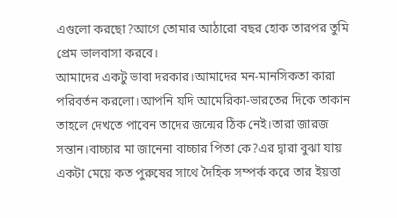এগুলো করছো?আগে তোমার আঠারো বছর হোক তারপর তুমি প্রেম ভালবাসা করবে।
আমাদের একটু ভাবা দরকার।আমাদের মন-মানসিকতা কারা পরিবর্তন করলো।আপনি যদি আমেরিকা-ভারতের দিকে তাকান তাহলে দেখতে পাবেন তাদের জন্মের ঠিক নেই।তারা জারজ সন্তান।বাচ্চার মা জানেনা বাচ্চার পিতা কে?এর দ্বারা বুঝা যায় একটা মেয়ে কত পুরুষের সাথে দৈহিক সম্পর্ক করে তার ইয়ত্তা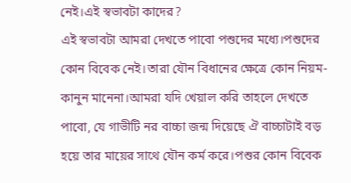নেই।এই স্বভাবটা কাদের?
এই স্বভাবটা আমরা দেখতে পাবো পশুদের মধ্যে।পশুদের কোন বিবেক নেই।তারা যৌন বিধানের ক্ষেত্রে কোন নিয়ম-কানুন মানেনা।আমরা যদি খেয়াল করি তাহলে দেখতে পাবো, যে গাভীটি নর বাচ্চা জন্ম দিয়েছে ঐ বাচ্চাটাই বড় হয়ে তার মায়ের সাথে যৌন কর্ম করে।পশুর কোন বিবেক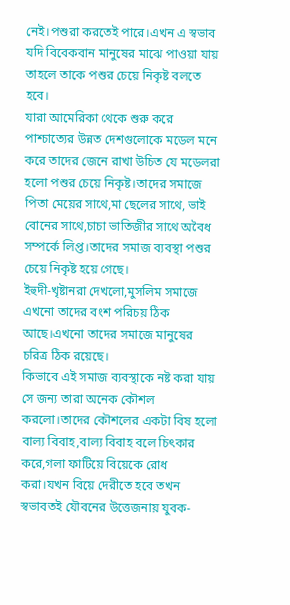নেই।পশুরা করতেই পারে।এখন এ স্বভাব যদি বিবেকবান মানুষের মাঝে পাওয়া যায় তাহলে তাকে পশুর চেয়ে নিকৃষ্ট বলতে হবে।
যারা আমেরিকা থেকে শুরু করে পাশ্চাত্যের উন্নত দেশগুলোকে মডেল মনে করে তাদের জেনে রাখা উচিত যে মডেলরা হলো পশুর চেয়ে নিকৃষ্ট।তাদের সমাজে পিতা মেয়ের সাথে,মা ছেলের সাথে, ভাই বোনের সাথে,চাচা ভাতিজীর সাথে অবৈধ সম্পর্কে লিপ্ত।তাদের সমাজ ব্যবস্থা পশুর চেয়ে নিকৃষ্ট হয়ে গেছে।
ইহুদী-খৃষ্টানরা দেখলো,মুসলিম সমাজে এখনো তাদের বংশ পরিচয় ঠিক আছে।এখনো তাদের সমাজে মানুষের চরিত্র ঠিক রয়েছে।
কিভাবে এই সমাজ ব্যবস্থাকে নষ্ট করা যায় সে জন্য তারা অনেক কৌশল করলো।তাদের কৌশলের একটা বিষ হলো বাল্য বিবাহ,বাল্য বিবাহ বলে চিৎকার করে,গলা ফাটিয়ে বিয়েকে রোধ করা।যখন বিয়ে দেরীতে হবে তখন স্বভাবতই যৌবনের উত্তেজনায় যুবক-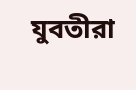যুবতীরা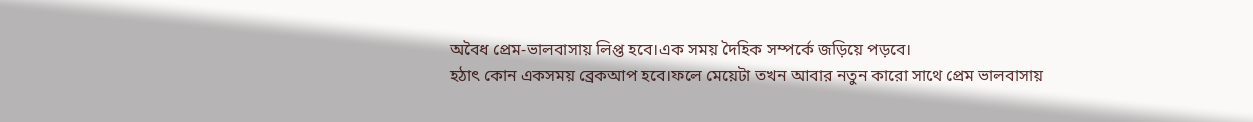অবৈধ প্রেম-ভালবাসায় লিপ্ত হবে।এক সময় দৈহিক সম্পর্কে জড়িয়ে পড়বে।
হঠাৎ কোন একসময় ব্রেকআপ হবে।ফলে মেয়েটা তখন আবার নতুন কারো সাথে প্রেম ভালবাসায়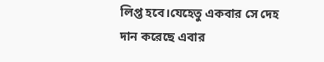লিপ্ত হবে।যেহেতু একবার সে দেহ দান করেছে এবার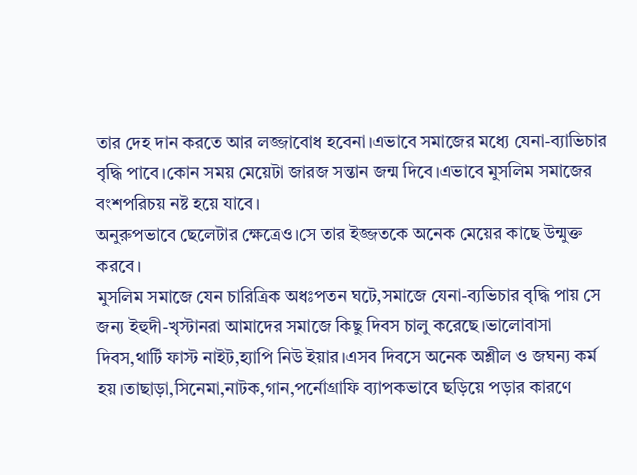তার দেহ দান করতে আর লজ্জাবোধ হবেনা।এভাবে সমাজের মধ্যে যেনা-ব্যাভিচার বৃদ্ধি পাবে।কোন সময় মেয়েটা জারজ সন্তান জন্ম দিবে।এভাবে মুসলিম সমাজের বংশপরিচয় নষ্ট হয়ে যাবে।
অনুরুপভাবে ছেলেটার ক্ষেত্রেও।সে তার ইজ্জতকে অনেক মেয়ের কাছে উন্মুক্ত করবে।
মুসলিম সমাজে যেন চারিত্রিক অধঃপতন ঘটে,সমাজে যেনা-ব্যভিচার বৃদ্ধি পায় সে জন্য ইহুদী-খৃস্টানরা আমাদের সমাজে কিছু দিবস চালু করেছে।ভালোবাসা দিবস,থার্টি ফাস্ট নাইট,হ্যাপি নিউ ইয়ার।এসব দিবসে অনেক অশ্লীল ও জঘন্য কর্ম হয়।তাছাড়া,সিনেমা,নাটক,গান,পর্নোগ্রাফি ব্যাপকভাবে ছড়িয়ে পড়ার কারণে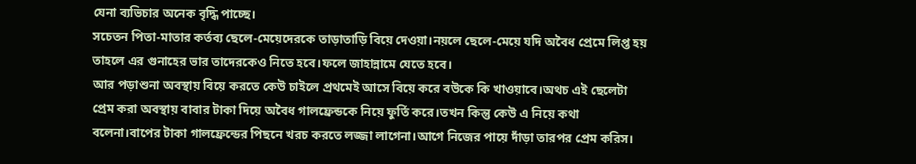যেনা ব্যভিচার অনেক বৃদ্ধি পাচ্ছে।
সচেতন পিতা-মাতার কর্তব্য ছেলে-মেয়েদেরকে তাড়াতাড়ি বিয়ে দেওয়া।নয়লে ছেলে-মেয়ে যদি অবৈধ প্রেমে লিপ্ত হয় তাহলে এর গুনাহের ভার তাদেরকেও নিতে হবে।ফলে জাহান্নামে যেতে হবে।
আর পড়াশুনা অবস্থায় বিয়ে করতে কেউ চাইলে প্রথমেই আসে বিয়ে করে বউকে কি খাওয়াবে।অথচ এই ছেলেটা প্রেম করা অবস্থায় বাবার টাকা দিয়ে অবৈধ গালফ্রেন্ডকে নিয়ে ফুর্তি করে।তখন কিন্তু কেউ এ নিয়ে কথা বলেনা।বাপের টাকা গালফ্রেন্ডের পিছনে খরচ করতে লজ্জা লাগেনা।আগে নিজের পায়ে দাঁড়া তারপর প্রেম করিস।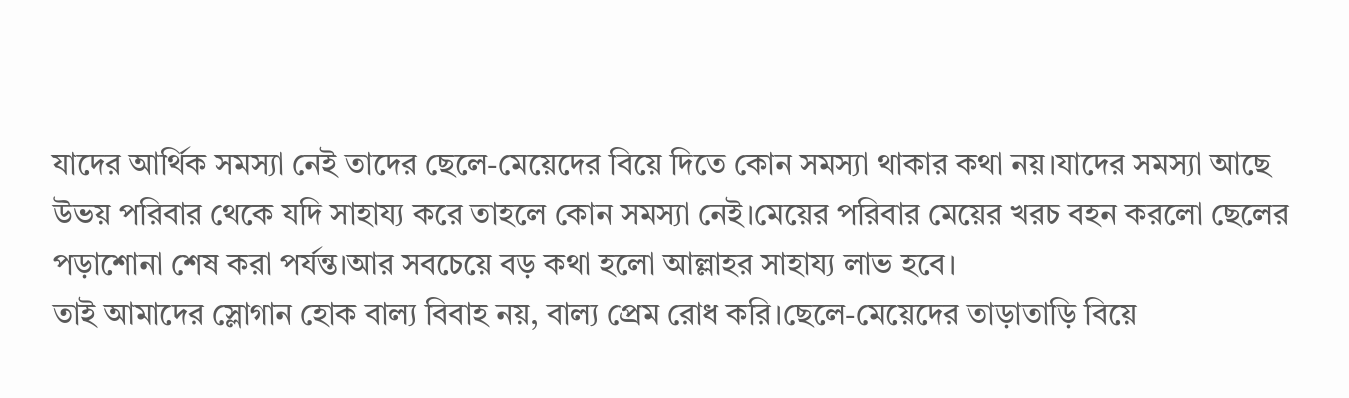যাদের আর্থিক সমস্যা নেই তাদের ছেলে-মেয়েদের বিয়ে দিতে কোন সমস্যা থাকার কথা নয়।যাদের সমস্যা আছে উভয় পরিবার থেকে যদি সাহায্য করে তাহলে কোন সমস্যা নেই।মেয়ের পরিবার মেয়ের খরচ বহন করলো ছেলের পড়াশোনা শেষ করা পর্যন্ত।আর সবচেয়ে বড় কথা হলো আল্লাহর সাহায্য লাভ হবে।
তাই আমাদের স্লোগান হোক বাল্য বিবাহ নয়, বাল্য প্রেম রোধ করি।ছেলে-মেয়েদের তাড়াতাড়ি বিয়ে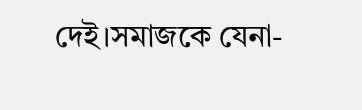দেই।সমাজকে যেনা-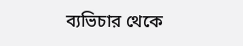ব্যভিচার থেকে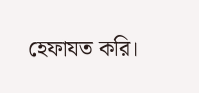হেফাযত করি।